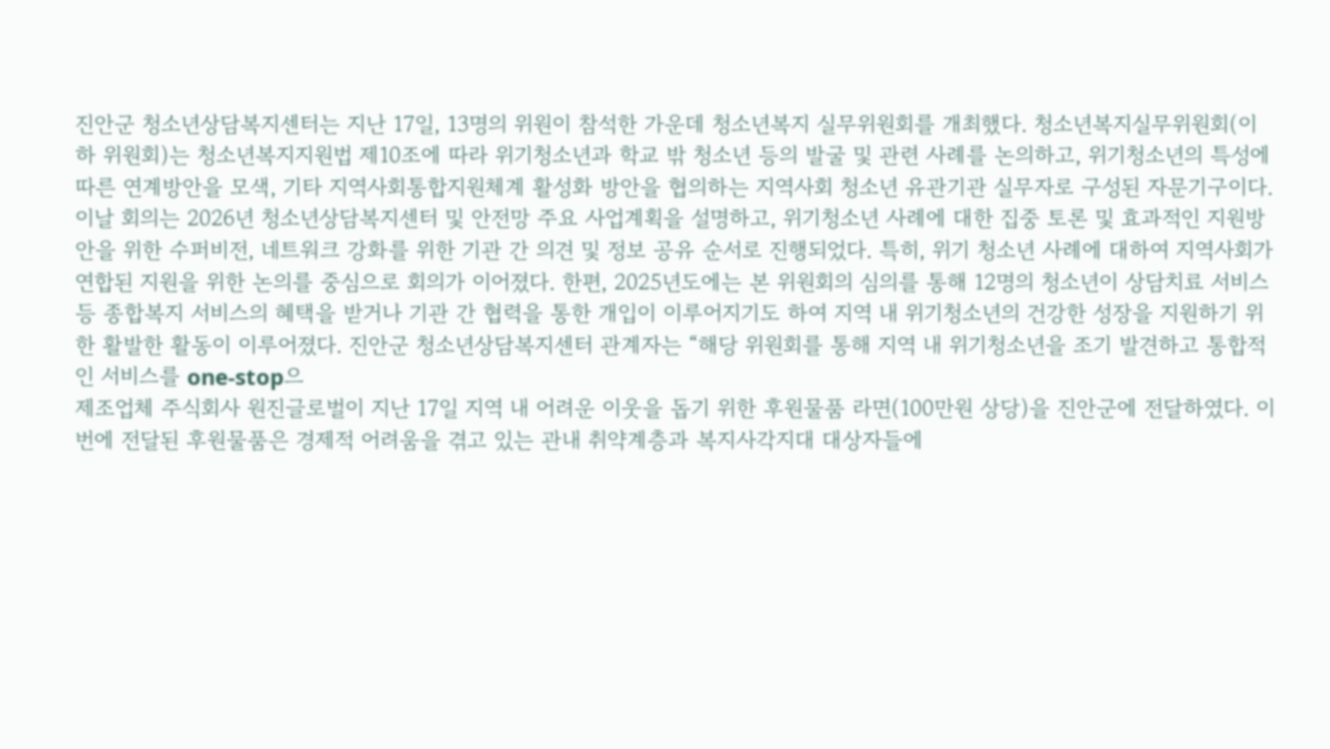진안군 청소년상담복지센터는 지난 17일, 13명의 위원이 참석한 가운데 청소년복지 실무위원회를 개최했다. 청소년복지실무위원회(이하 위원회)는 청소년복지지원법 제10조에 따라 위기청소년과 학교 밖 청소년 등의 발굴 및 관련 사례를 논의하고, 위기청소년의 특성에 따른 연계방안을 모색, 기타 지역사회통합지원체계 활성화 방안을 협의하는 지역사회 청소년 유관기관 실무자로 구성된 자문기구이다. 이날 회의는 2026년 청소년상담복지센터 및 안전망 주요 사업계획을 설명하고, 위기청소년 사례에 대한 집중 토론 및 효과적인 지원방안을 위한 수퍼비전, 네트워크 강화를 위한 기관 간 의견 및 정보 공유 순서로 진행되었다. 특히, 위기 청소년 사례에 대하여 지역사회가 연합된 지원을 위한 논의를 중심으로 회의가 이어졌다. 한편, 2025년도에는 본 위원회의 심의를 통해 12명의 청소년이 상담치료 서비스 등 종합복지 서비스의 혜택을 받거나 기관 간 협력을 통한 개입이 이루어지기도 하여 지역 내 위기청소년의 건강한 성장을 지원하기 위한 활발한 활동이 이루어졌다. 진안군 청소년상담복지센터 관계자는 “해당 위원회를 통해 지역 내 위기청소년을 조기 발견하고 통합적인 서비스를 one-stop으
제조업체 주식회사 원진글로벌이 지난 17일 지역 내 어려운 이웃을 돕기 위한 후원물품 라면(100만원 상당)을 진안군에 전달하였다. 이번에 전달된 후원물품은 경제적 어려움을 겪고 있는 관내 취약계층과 복지사각지대 대상자들에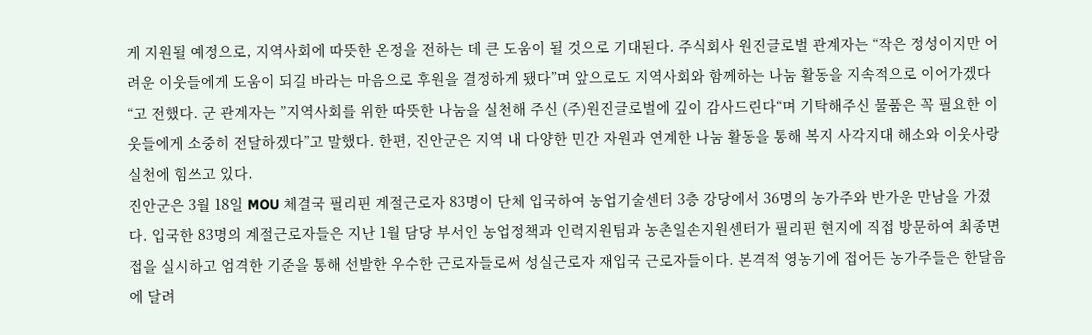게 지원될 예정으로, 지역사회에 따뜻한 온정을 전하는 데 큰 도움이 될 것으로 기대된다. 주식회사 원진글로벌 관계자는 “작은 정성이지만 어려운 이웃들에게 도움이 되길 바라는 마음으로 후원을 결정하게 됐다”며 앞으로도 지역사회와 함께하는 나눔 활동을 지속적으로 이어가겠다“고 전했다. 군 관계자는 ”지역사회를 위한 따뜻한 나눔을 실천해 주신 (주)원진글로벌에 깊이 감사드린다“며 기탁해주신 물품은 꼭 필요한 이웃들에게 소중히 전달하겠다”고 말했다. 한편, 진안군은 지역 내 다양한 민간 자원과 연계한 나눔 활동을 통해 복지 사각지대 해소와 이웃사랑 실천에 힘쓰고 있다.
진안군은 3월 18일 MOU 체결국 필리핀 계절근로자 83명이 단체 입국하여 농업기술센터 3층 강당에서 36명의 농가주와 반가운 만남을 가졌다. 입국한 83명의 계절근로자들은 지난 1월 담당 부서인 농업정책과 인력지원팀과 농촌일손지원센터가 필리핀 현지에 직접 방문하여 최종면접을 실시하고 엄격한 기준을 통해 선발한 우수한 근로자들로써 성실근로자 재입국 근로자들이다. 본격적 영농기에 접어든 농가주들은 한달음에 달려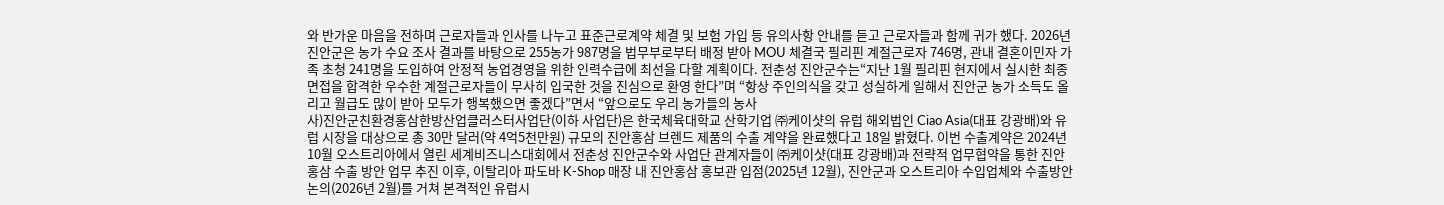와 반가운 마음을 전하며 근로자들과 인사를 나누고 표준근로계약 체결 및 보험 가입 등 유의사항 안내를 듣고 근로자들과 함께 귀가 했다. 2026년 진안군은 농가 수요 조사 결과를 바탕으로 255농가 987명을 법무부로부터 배정 받아 MOU 체결국 필리핀 계절근로자 746명, 관내 결혼이민자 가족 초청 241명을 도입하여 안정적 농업경영을 위한 인력수급에 최선을 다할 계획이다. 전춘성 진안군수는“지난 1월 필리핀 현지에서 실시한 최종 면접을 합격한 우수한 계절근로자들이 무사히 입국한 것을 진심으로 환영 한다”며 “항상 주인의식을 갖고 성실하게 일해서 진안군 농가 소득도 올리고 월급도 많이 받아 모두가 행복했으면 좋겠다”면서 “앞으로도 우리 농가들의 농사
사)진안군친환경홍삼한방산업클러스터사업단(이하 사업단)은 한국체육대학교 산학기업 ㈜케이샷의 유럽 해외법인 Ciao Asia(대표 강광배)와 유럽 시장을 대상으로 총 30만 달러(약 4억5천만원) 규모의 진안홍삼 브렌드 제품의 수출 계약을 완료했다고 18일 밝혔다. 이번 수출계약은 2024년 10월 오스트리아에서 열린 세계비즈니스대회에서 전춘성 진안군수와 사업단 관계자들이 ㈜케이샷(대표 강광배)과 전략적 업무협약을 통한 진안홍삼 수출 방안 업무 추진 이후, 이탈리아 파도바 K-Shop 매장 내 진안홍삼 홍보관 입점(2025년 12월), 진안군과 오스트리아 수입업체와 수출방안 논의(2026년 2월)를 거쳐 본격적인 유럽시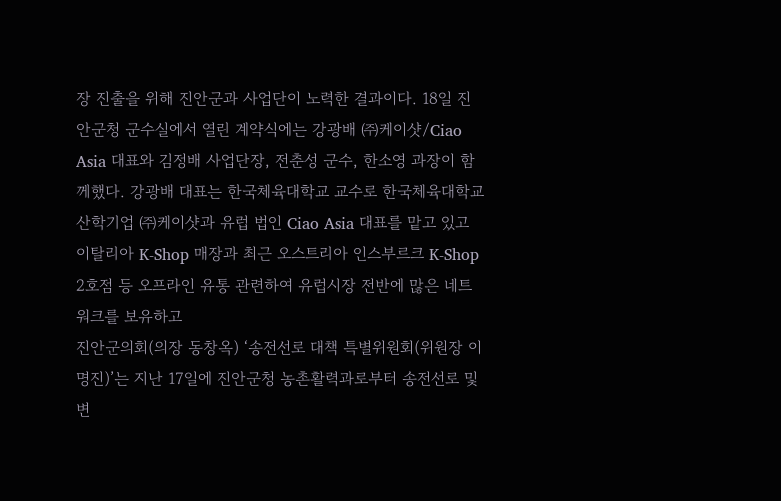장 진출을 위해 진안군과 사업단이 노력한 결과이다. 18일 진안군청 군수실에서 열린 계약식에는 강광배 ㈜케이샷/Ciao Asia 대표와 김정배 사업단장, 전춘성 군수, 한소영 과장이 함께했다. 강광배 대표는 한국체육대학교 교수로 한국체육대학교 산학기업 ㈜케이샷과 유럽 법인 Ciao Asia 대표를 맡고 있고 이탈리아 K-Shop 매장과 최근 오스트리아 인스부르크 K-Shop 2호점 등 오프라인 유통 관련하여 유럽시장 전반에 많은 네트워크를 보유하고
진안군의회(의장 동창옥) ‘송전선로 대책 특별위원회(위원장 이명진)’는 지난 17일에 진안군청 농촌활력과로부터 송전선로 및 변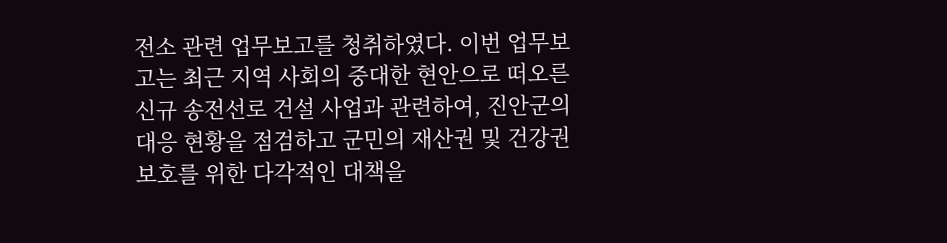전소 관련 업무보고를 청취하였다. 이번 업무보고는 최근 지역 사회의 중대한 현안으로 떠오른 신규 송전선로 건설 사업과 관련하여, 진안군의 대응 현황을 점검하고 군민의 재산권 및 건강권 보호를 위한 다각적인 대책을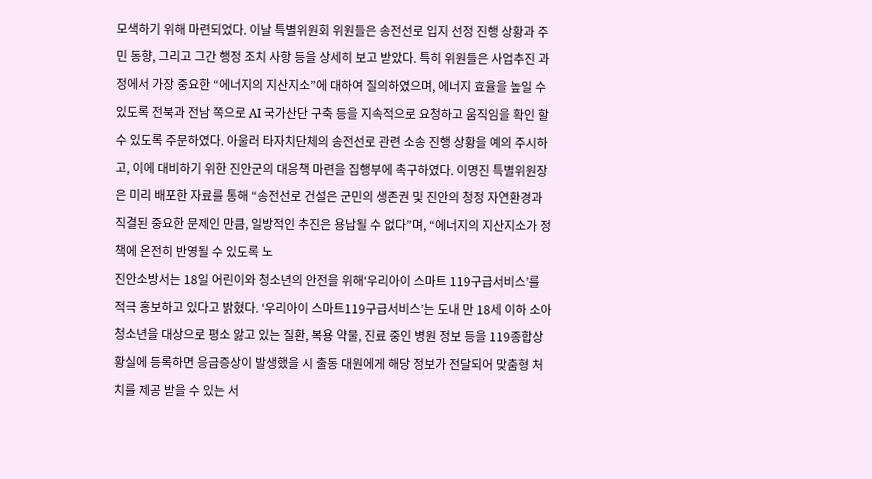모색하기 위해 마련되었다. 이날 특별위원회 위원들은 송전선로 입지 선정 진행 상황과 주민 동향, 그리고 그간 행정 조치 사항 등을 상세히 보고 받았다. 특히 위원들은 사업추진 과정에서 가장 중요한 “에너지의 지산지소”에 대하여 질의하였으며, 에너지 효율을 높일 수 있도록 전북과 전남 쪽으로 AI 국가산단 구축 등을 지속적으로 요청하고 움직임을 확인 할 수 있도록 주문하였다. 아울러 타자치단체의 송전선로 관련 소송 진행 상황을 예의 주시하고, 이에 대비하기 위한 진안군의 대응책 마련을 집행부에 촉구하였다. 이명진 특별위원장은 미리 배포한 자료를 통해 “송전선로 건설은 군민의 생존권 및 진안의 청정 자연환경과 직결된 중요한 문제인 만큼, 일방적인 추진은 용납될 수 없다”며, “에너지의 지산지소가 정책에 온전히 반영될 수 있도록 노
진안소방서는 18일 어린이와 청소년의 안전을 위해‘우리아이 스마트 119구급서비스’를 적극 홍보하고 있다고 밝혔다. ‘우리아이 스마트119구급서비스’는 도내 만 18세 이하 소아청소년을 대상으로 평소 앓고 있는 질환, 복용 약물, 진료 중인 병원 정보 등을 119종합상황실에 등록하면 응급증상이 발생했을 시 출동 대원에게 해당 정보가 전달되어 맞춤형 처치를 제공 받을 수 있는 서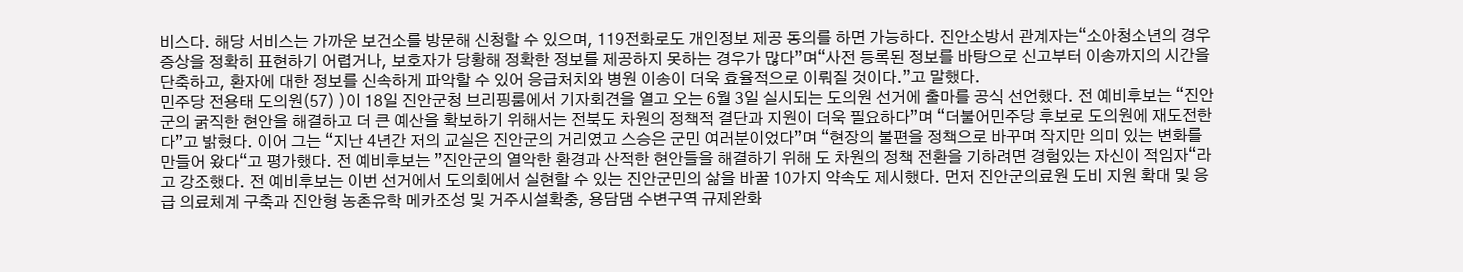비스다. 해당 서비스는 가까운 보건소를 방문해 신청할 수 있으며, 119전화로도 개인정보 제공 동의를 하면 가능하다. 진안소방서 관계자는“소아청소년의 경우 증상을 정확히 표현하기 어렵거나, 보호자가 당황해 정확한 정보를 제공하지 못하는 경우가 많다”며“사전 등록된 정보를 바탕으로 신고부터 이송까지의 시간을 단축하고, 환자에 대한 정보를 신속하게 파악할 수 있어 응급처치와 병원 이송이 더욱 효율적으로 이뤄질 것이다.”고 말했다.
민주당 전용태 도의원(57) )이 18일 진안군청 브리핑룸에서 기자회견을 열고 오는 6월 3일 실시되는 도의원 선거에 출마를 공식 선언했다. 전 예비후보는 “진안군의 굵직한 현안을 해결하고 더 큰 예산을 확보하기 위해서는 전북도 차원의 정책적 결단과 지원이 더욱 필요하다”며 “더불어민주당 후보로 도의원에 재도전한다”고 밝혔다. 이어 그는 “지난 4년간 저의 교실은 진안군의 거리였고 스승은 군민 여러분이었다”며 “현장의 불편을 정책으로 바꾸며 작지만 의미 있는 변화를 만들어 왔다“고 평가했다. 전 예비후보는 ”진안군의 열악한 환경과 산적한 현안들을 해결하기 위해 도 차원의 정책 전환을 기하려면 경험있는 자신이 적임자“라고 강조했다. 전 예비후보는 이번 선거에서 도의회에서 실현할 수 있는 진안군민의 삶을 바꿀 10가지 약속도 제시했다. 먼저 진안군의료원 도비 지원 확대 및 응급 의료체계 구축과 진안형 농촌유학 메카조성 및 거주시설확충, 용담댐 수변구역 규제완화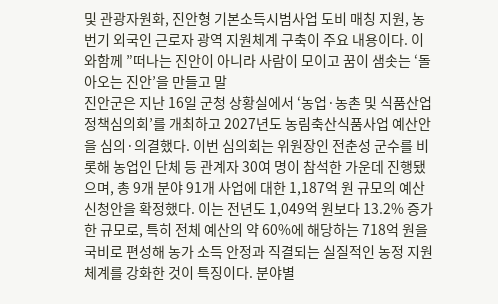및 관광자원화, 진안형 기본소득시범사업 도비 매칭 지원, 농번기 외국인 근로자 광역 지원체계 구축이 주요 내용이다. 이와함께 ”떠나는 진안이 아니라 사람이 모이고 꿈이 샘솟는 ‘돌아오는 진안’을 만들고 말
진안군은 지난 16일 군청 상황실에서 ‘농업·농촌 및 식품산업 정책심의회’를 개최하고 2027년도 농림축산식품사업 예산안을 심의·의결했다. 이번 심의회는 위원장인 전춘성 군수를 비롯해 농업인 단체 등 관계자 30여 명이 참석한 가운데 진행됐으며, 총 9개 분야 91개 사업에 대한 1,187억 원 규모의 예산 신청안을 확정했다. 이는 전년도 1,049억 원보다 13.2% 증가한 규모로, 특히 전체 예산의 약 60%에 해당하는 718억 원을 국비로 편성해 농가 소득 안정과 직결되는 실질적인 농정 지원 체계를 강화한 것이 특징이다. 분야별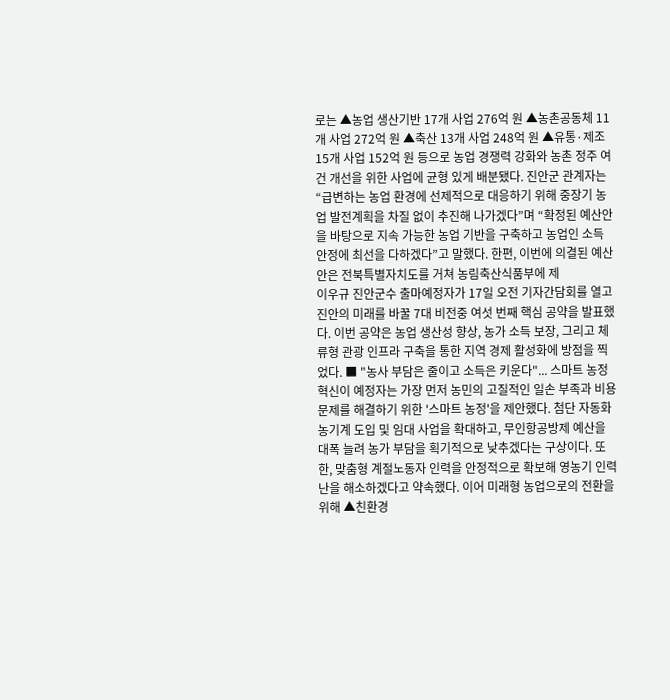로는 ▲농업 생산기반 17개 사업 276억 원 ▲농촌공동체 11개 사업 272억 원 ▲축산 13개 사업 248억 원 ▲유통·제조 15개 사업 152억 원 등으로 농업 경쟁력 강화와 농촌 정주 여건 개선을 위한 사업에 균형 있게 배분됐다. 진안군 관계자는 “급변하는 농업 환경에 선제적으로 대응하기 위해 중장기 농업 발전계획을 차질 없이 추진해 나가겠다”며 “확정된 예산안을 바탕으로 지속 가능한 농업 기반을 구축하고 농업인 소득 안정에 최선을 다하겠다”고 말했다. 한편, 이번에 의결된 예산안은 전북특별자치도를 거쳐 농림축산식품부에 제
이우규 진안군수 출마예정자가 17일 오전 기자간담회를 열고 진안의 미래를 바꿀 7대 비전중 여섯 번째 핵심 공약을 발표했다. 이번 공약은 농업 생산성 향상, 농가 소득 보장, 그리고 체류형 관광 인프라 구축을 통한 지역 경제 활성화에 방점을 찍었다. ■ "농사 부담은 줄이고 소득은 키운다"... 스마트 농정 혁신이 예정자는 가장 먼저 농민의 고질적인 일손 부족과 비용 문제를 해결하기 위한 '스마트 농정'을 제안했다. 첨단 자동화 농기계 도입 및 임대 사업을 확대하고, 무인항공방제 예산을 대폭 늘려 농가 부담을 획기적으로 낮추겠다는 구상이다. 또한, 맞춤형 계절노동자 인력을 안정적으로 확보해 영농기 인력난을 해소하겠다고 약속했다. 이어 미래형 농업으로의 전환을 위해 ▲친환경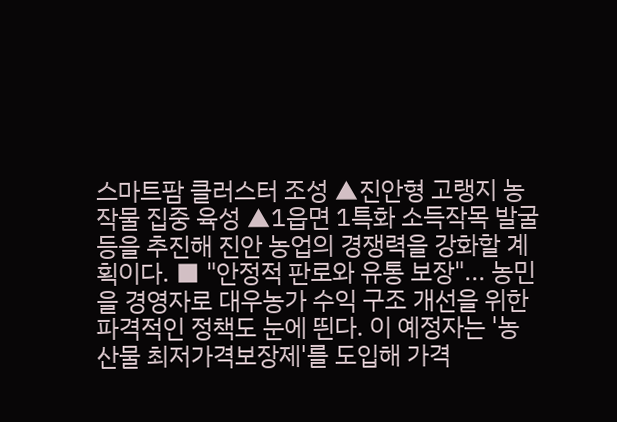스마트팜 클러스터 조성 ▲진안형 고랭지 농작물 집중 육성 ▲1읍면 1특화 소득작목 발굴 등을 추진해 진안 농업의 경쟁력을 강화할 계획이다. ■ "안정적 판로와 유통 보장"... 농민을 경영자로 대우농가 수익 구조 개선을 위한 파격적인 정책도 눈에 띈다. 이 예정자는 '농산물 최저가격보장제'를 도입해 가격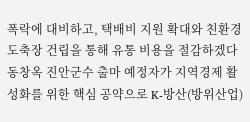폭락에 대비하고, 택배비 지원 확대와 친환경 도축장 건립을 통해 유통 비용을 절감하겠다
동창옥 진안군수 출마 예정자가 지역경제 활성화를 위한 핵심 공약으로 K-방산(방위산업)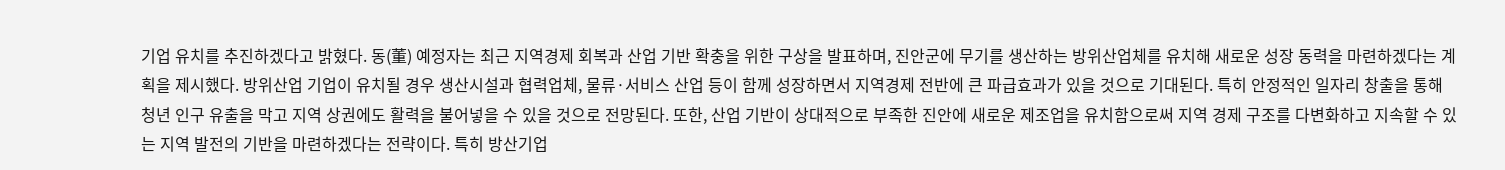기업 유치를 추진하겠다고 밝혔다. 동(董) 예정자는 최근 지역경제 회복과 산업 기반 확충을 위한 구상을 발표하며, 진안군에 무기를 생산하는 방위산업체를 유치해 새로운 성장 동력을 마련하겠다는 계획을 제시했다. 방위산업 기업이 유치될 경우 생산시설과 협력업체, 물류·서비스 산업 등이 함께 성장하면서 지역경제 전반에 큰 파급효과가 있을 것으로 기대된다. 특히 안정적인 일자리 창출을 통해 청년 인구 유출을 막고 지역 상권에도 활력을 불어넣을 수 있을 것으로 전망된다. 또한, 산업 기반이 상대적으로 부족한 진안에 새로운 제조업을 유치함으로써 지역 경제 구조를 다변화하고 지속할 수 있는 지역 발전의 기반을 마련하겠다는 전략이다. 특히 방산기업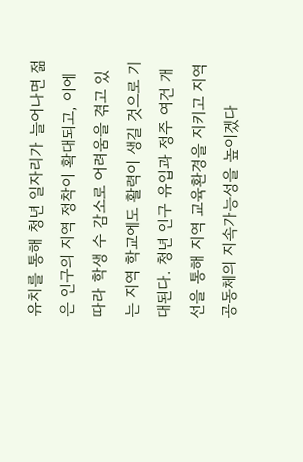유치를 통해 청년 일자리가 늘어나면 젊은 인구의 지역 정착이 확대되고, 이에 따라 학생 수 감소로 어려움을 겪고 있는 지역 학교에도 활력이 생길 것으로 기대된다. 청년 인구 유입과 정주 여건 개선을 통해 지역 교육환경을 지키고 지역 공동체의 지속가능성을 높이겠다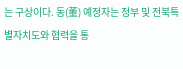는 구상이다. 동(董) 예정자는 정부 및 전북특별자치도와 협력을 통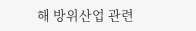해 방위산업 관련